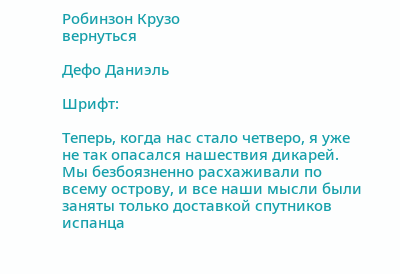Робинзон Крузо
вернуться

Дефо Даниэль

Шрифт:

Теперь, когда нас стало четверо, я уже не так опасался нашествия дикарей. Мы безбоязненно расхаживали по всему острову, и все наши мысли были заняты только доставкой спутников испанца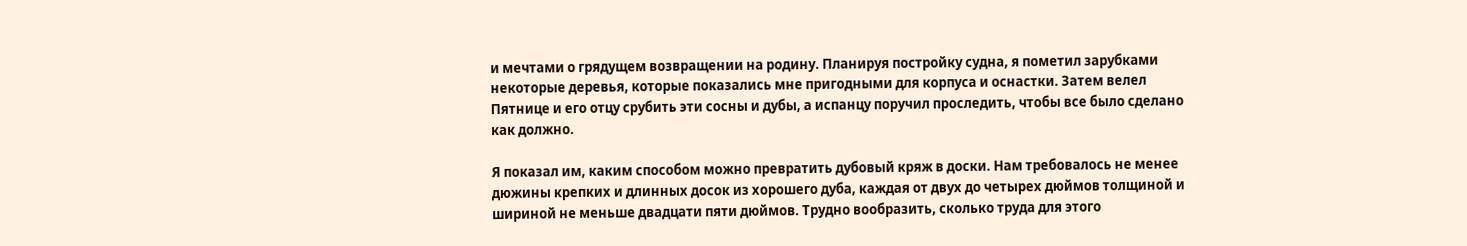и мечтами о грядущем возвращении на родину. Планируя постройку судна, я пометил зарубками некоторые деревья, которые показались мне пригодными для корпуса и оснастки. Затем велел Пятнице и его отцу срубить эти сосны и дубы, а испанцу поручил проследить, чтобы все было сделано как должно.

Я показал им, каким способом можно превратить дубовый кряж в доски. Нам требовалось не менее дюжины крепких и длинных досок из хорошего дуба, каждая от двух до четырех дюймов толщиной и шириной не меньше двадцати пяти дюймов. Трудно вообразить, сколько труда для этого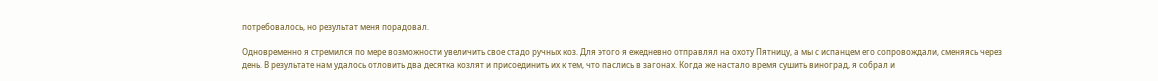потребовалось, но результат меня порадовал.

Одновременно я стремился по мере возможности увеличить свое стадо ручных коз. Для этого я ежедневно отправлял на охоту Пятницу, а мы с испанцем его сопровождали, сменяясь через день. В результате нам удалось отловить два десятка козлят и присоединить их к тем, что паслись в загонах. Когда же настало время сушить виноград, я собрал и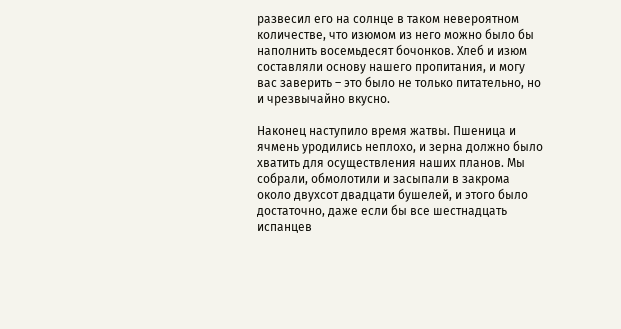развесил его на солнце в таком невероятном количестве, что изюмом из него можно было бы наполнить восемьдесят бочонков. Хлеб и изюм составляли основу нашего пропитания, и могу вас заверить – это было не только питательно, но и чрезвычайно вкусно.

Наконец наступило время жатвы. Пшеница и ячмень уродились неплохо, и зерна должно было хватить для осуществления наших планов. Мы собрали, обмолотили и засыпали в закрома около двухсот двадцати бушелей, и этого было достаточно, даже если бы все шестнадцать испанцев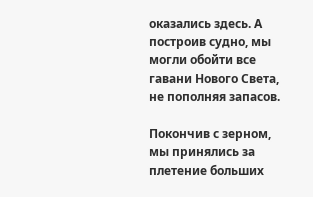оказались здесь. А построив судно, мы могли обойти все гавани Нового Света, не пополняя запасов.

Покончив с зерном, мы принялись за плетение больших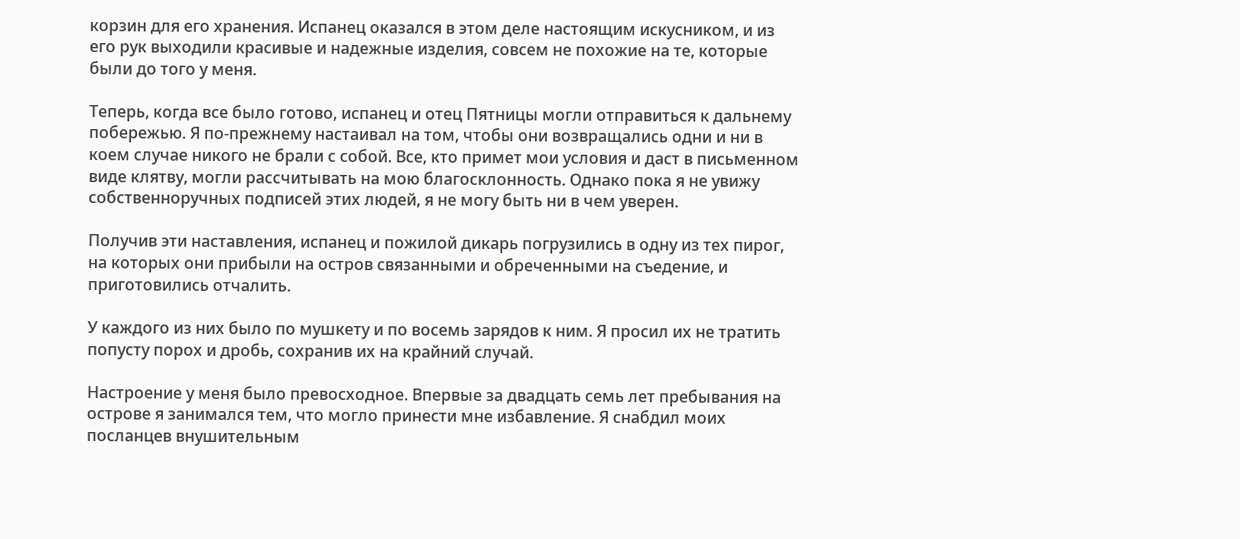корзин для его хранения. Испанец оказался в этом деле настоящим искусником, и из его рук выходили красивые и надежные изделия, совсем не похожие на те, которые были до того у меня.

Теперь, когда все было готово, испанец и отец Пятницы могли отправиться к дальнему побережью. Я по-прежнему настаивал на том, чтобы они возвращались одни и ни в коем случае никого не брали с собой. Все, кто примет мои условия и даст в письменном виде клятву, могли рассчитывать на мою благосклонность. Однако пока я не увижу собственноручных подписей этих людей, я не могу быть ни в чем уверен.

Получив эти наставления, испанец и пожилой дикарь погрузились в одну из тех пирог, на которых они прибыли на остров связанными и обреченными на съедение, и приготовились отчалить.

У каждого из них было по мушкету и по восемь зарядов к ним. Я просил их не тратить попусту порох и дробь, сохранив их на крайний случай.

Настроение у меня было превосходное. Впервые за двадцать семь лет пребывания на острове я занимался тем, что могло принести мне избавление. Я снабдил моих посланцев внушительным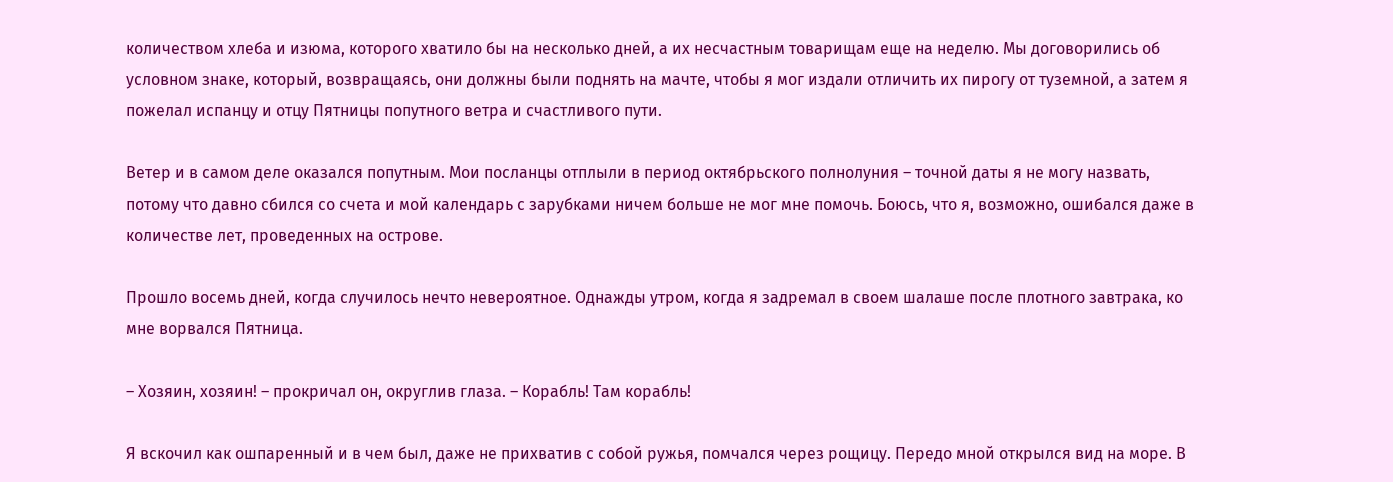количеством хлеба и изюма, которого хватило бы на несколько дней, а их несчастным товарищам еще на неделю. Мы договорились об условном знаке, который, возвращаясь, они должны были поднять на мачте, чтобы я мог издали отличить их пирогу от туземной, а затем я пожелал испанцу и отцу Пятницы попутного ветра и счастливого пути.

Ветер и в самом деле оказался попутным. Мои посланцы отплыли в период октябрьского полнолуния – точной даты я не могу назвать, потому что давно сбился со счета и мой календарь с зарубками ничем больше не мог мне помочь. Боюсь, что я, возможно, ошибался даже в количестве лет, проведенных на острове.

Прошло восемь дней, когда случилось нечто невероятное. Однажды утром, когда я задремал в своем шалаше после плотного завтрака, ко мне ворвался Пятница.

– Хозяин, хозяин! – прокричал он, округлив глаза. – Корабль! Там корабль!

Я вскочил как ошпаренный и в чем был, даже не прихватив с собой ружья, помчался через рощицу. Передо мной открылся вид на море. В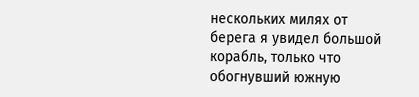нескольких милях от берега я увидел большой корабль, только что обогнувший южную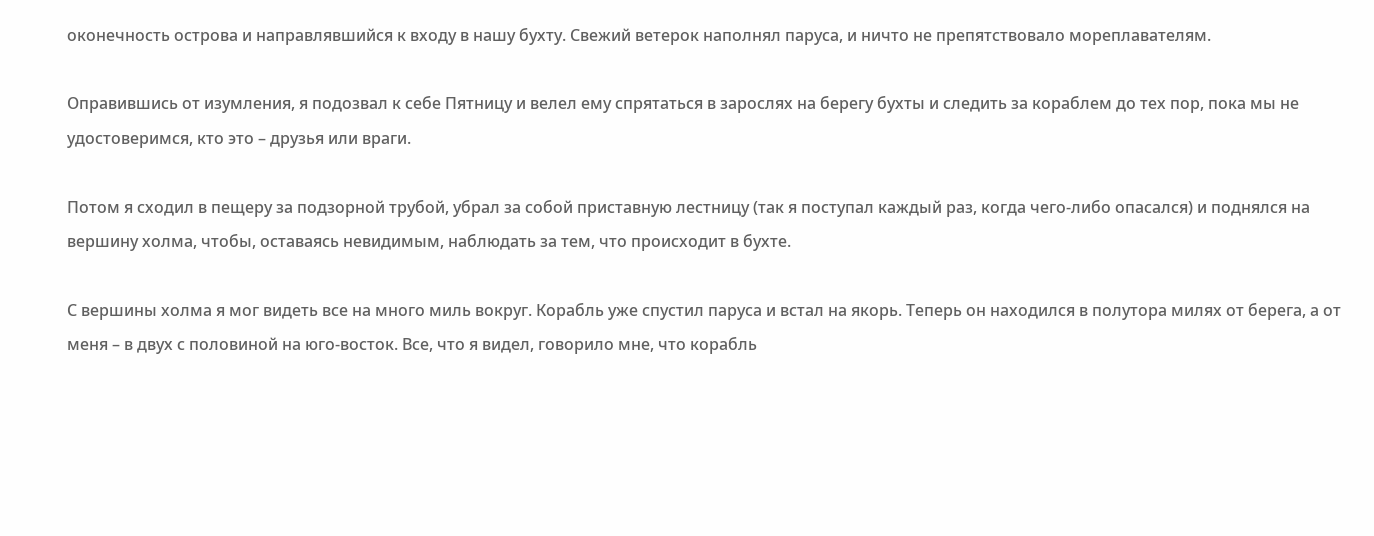оконечность острова и направлявшийся к входу в нашу бухту. Свежий ветерок наполнял паруса, и ничто не препятствовало мореплавателям.

Оправившись от изумления, я подозвал к себе Пятницу и велел ему спрятаться в зарослях на берегу бухты и следить за кораблем до тех пор, пока мы не удостоверимся, кто это – друзья или враги.

Потом я сходил в пещеру за подзорной трубой, убрал за собой приставную лестницу (так я поступал каждый раз, когда чего-либо опасался) и поднялся на вершину холма, чтобы, оставаясь невидимым, наблюдать за тем, что происходит в бухте.

С вершины холма я мог видеть все на много миль вокруг. Корабль уже спустил паруса и встал на якорь. Теперь он находился в полутора милях от берега, а от меня – в двух с половиной на юго-восток. Все, что я видел, говорило мне, что корабль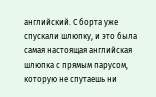английский. С борта уже спускали шлюпку, и это была самая настоящая английская шлюпка с прямым парусом, которую не спутаешь ни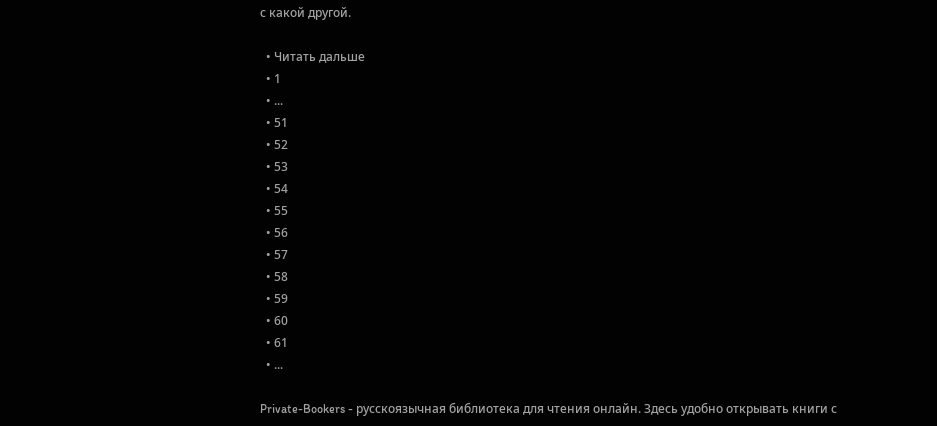с какой другой.

  • Читать дальше
  • 1
  • ...
  • 51
  • 52
  • 53
  • 54
  • 55
  • 56
  • 57
  • 58
  • 59
  • 60
  • 61
  • ...

Private-Bookers - русскоязычная библиотека для чтения онлайн. Здесь удобно открывать книги с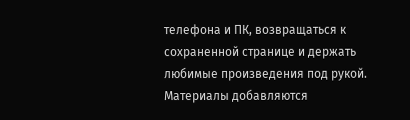телефона и ПК, возвращаться к сохраненной странице и держать любимые произведения под рукой. Материалы добавляются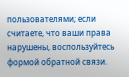пользователями; если считаете, что ваши права нарушены, воспользуйтесь формой обратной связи.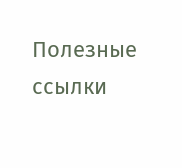Полезные ссылки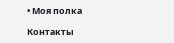• Моя полка

Контакты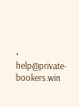• help@private-bookers.win